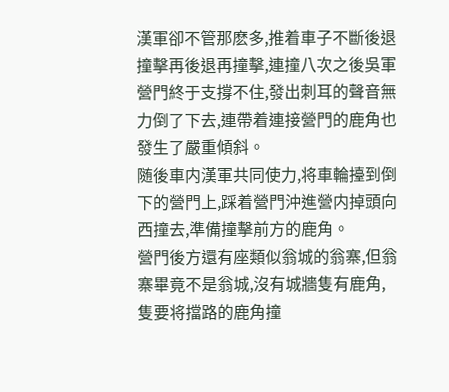漢軍卻不管那麽多,推着車子不斷後退撞擊再後退再撞擊,連撞八次之後吳軍營門終于支撐不住,發出刺耳的聲音無力倒了下去,連帶着連接營門的鹿角也發生了嚴重傾斜。
随後車内漢軍共同使力,将車輪擡到倒下的營門上,踩着營門沖進營内掉頭向西撞去,準備撞擊前方的鹿角。
營門後方還有座類似翁城的翁寨,但翁寨畢竟不是翁城,沒有城牆隻有鹿角,隻要将擋路的鹿角撞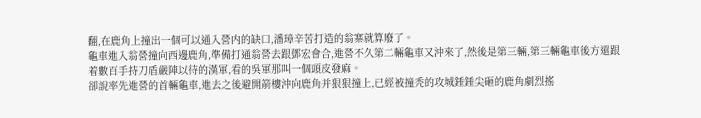翻,在鹿角上撞出一個可以通入營内的缺口,潘璋辛苦打造的翁寨就算廢了。
龜車進入翁營撞向西邊鹿角,準備打通翁營去跟鄧宏會合,進營不久第二輛龜車又沖來了,然後是第三輛,第三輛龜車後方還跟着數百手持刀盾嚴陣以待的漢軍,看的吳軍那叫一個頭皮發麻。
卻說率先進營的首輛龜車,進去之後避開箭樓沖向鹿角并狠狠撞上,已經被撞秃的攻城錘錘尖砸的鹿角劇烈搖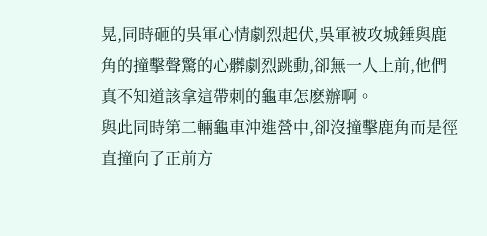晃,同時砸的吳軍心情劇烈起伏,吳軍被攻城錘與鹿角的撞擊聲驚的心髒劇烈跳動,卻無一人上前,他們真不知道該拿這帶刺的龜車怎麽辦啊。
與此同時第二輛龜車沖進營中,卻沒撞擊鹿角而是徑直撞向了正前方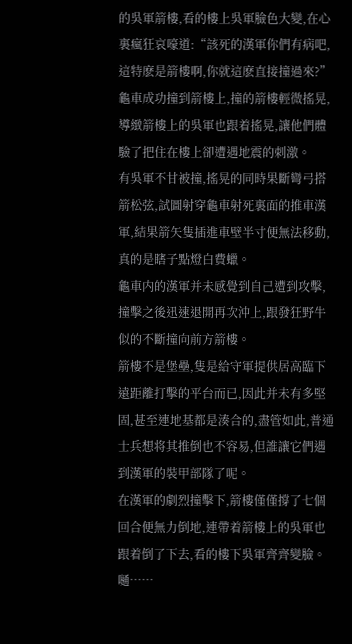的吳軍箭樓,看的樓上吳軍臉色大變,在心裏瘋狂哀嚎道:“該死的漢軍你們有病吧,這特麽是箭樓啊,你就這麽直接撞過來?”
龜車成功撞到箭樓上,撞的箭樓輕微搖晃,導緻箭樓上的吳軍也跟着搖晃,讓他們體驗了把住在樓上卻遭遇地震的刺激。
有吳軍不甘被撞,搖晃的同時果斷彎弓搭箭松弦,試圖射穿龜車射死裏面的推車漢軍,結果箭矢隻插進車壁半寸便無法移動,真的是瞎子點燈白費蠟。
龜車内的漢軍并未感覺到自己遭到攻擊,撞擊之後迅速退開再次沖上,跟發狂野牛似的不斷撞向前方箭樓。
箭樓不是堡壘,隻是給守軍提供居高臨下遠距離打擊的平台而已,因此并未有多堅固,甚至連地基都是湊合的,盡管如此,普通士兵想将其推倒也不容易,但誰讓它們遇到漢軍的裝甲部隊了呢。
在漢軍的劇烈撞擊下,箭樓僅僅撐了七個回合便無力倒地,連帶着箭樓上的吳軍也跟着倒了下去,看的樓下吳軍齊齊變臉。
嗵……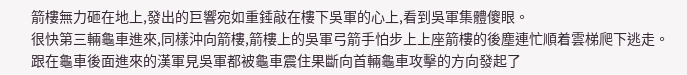箭樓無力砸在地上,發出的巨響宛如重錘敲在樓下吳軍的心上,看到吳軍集體傻眼。
很快第三輛龜車進來,同樣沖向箭樓,箭樓上的吳軍弓箭手怕步上上座箭樓的後塵連忙順着雲梯爬下逃走。
跟在龜車後面進來的漢軍見吳軍都被龜車震住果斷向首輛龜車攻擊的方向發起了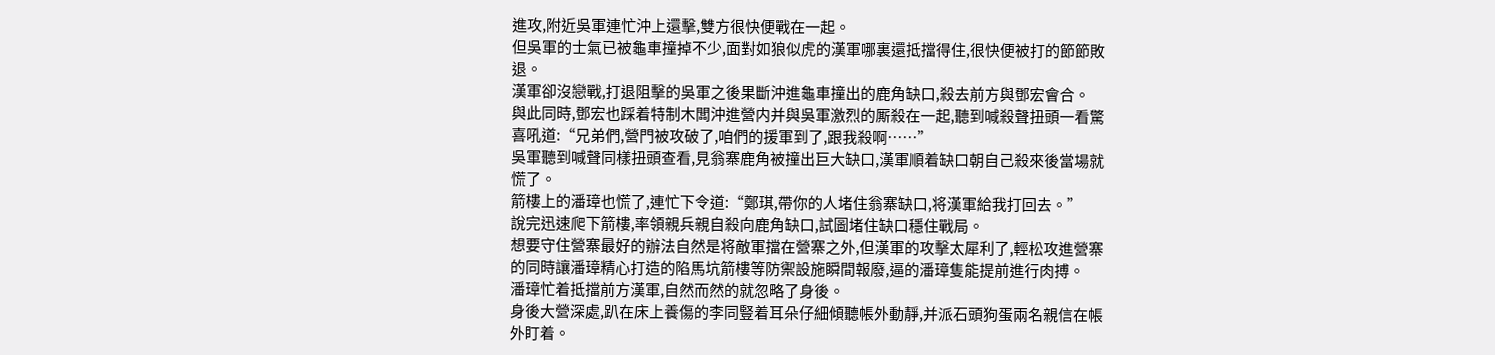進攻,附近吳軍連忙沖上還擊,雙方很快便戰在一起。
但吳軍的士氣已被龜車撞掉不少,面對如狼似虎的漢軍哪裏還抵擋得住,很快便被打的節節敗退。
漢軍卻沒戀戰,打退阻擊的吳軍之後果斷沖進龜車撞出的鹿角缺口,殺去前方與鄧宏會合。
與此同時,鄧宏也踩着特制木闆沖進營内并與吳軍激烈的厮殺在一起,聽到喊殺聲扭頭一看驚喜吼道:“兄弟們,營門被攻破了,咱們的援軍到了,跟我殺啊……”
吳軍聽到喊聲同樣扭頭查看,見翁寨鹿角被撞出巨大缺口,漢軍順着缺口朝自己殺來後當場就慌了。
箭樓上的潘璋也慌了,連忙下令道:“鄭琪,帶你的人堵住翁寨缺口,将漢軍給我打回去。”
說完迅速爬下箭樓,率領親兵親自殺向鹿角缺口,試圖堵住缺口穩住戰局。
想要守住營寨最好的辦法自然是将敵軍擋在營寨之外,但漢軍的攻擊太犀利了,輕松攻進營寨的同時讓潘璋精心打造的陷馬坑箭樓等防禦設施瞬間報廢,逼的潘璋隻能提前進行肉搏。
潘璋忙着抵擋前方漢軍,自然而然的就忽略了身後。
身後大營深處,趴在床上養傷的李同豎着耳朵仔細傾聽帳外動靜,并派石頭狗蛋兩名親信在帳外盯着。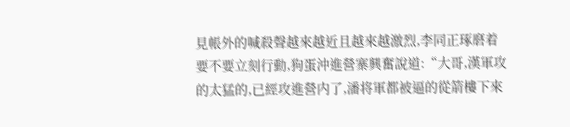見帳外的喊殺聲越來越近且越來越激烈,李同正琢磨着要不要立刻行動,狗蛋沖進營寨興奮說道:“大哥,漢軍攻的太猛的,已經攻進營内了,潘将軍都被逼的從箭樓下來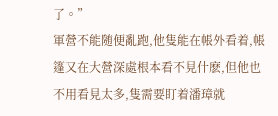了。”
軍營不能随便亂跑,他隻能在帳外看着,帳篷又在大營深處根本看不見什麽,但他也不用看見太多,隻需要盯着潘璋就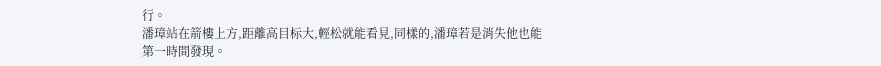行。
潘璋站在箭樓上方,距離高目标大,輕松就能看見,同樣的,潘璋若是消失他也能第一時間發現。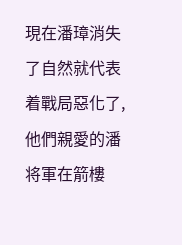現在潘璋消失了自然就代表着戰局惡化了,他們親愛的潘将軍在箭樓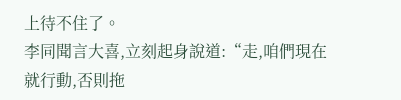上待不住了。
李同聞言大喜,立刻起身說道:“走,咱們現在就行動,否則拖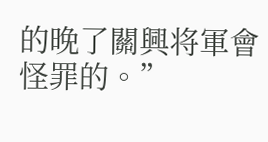的晚了關興将軍會怪罪的。”